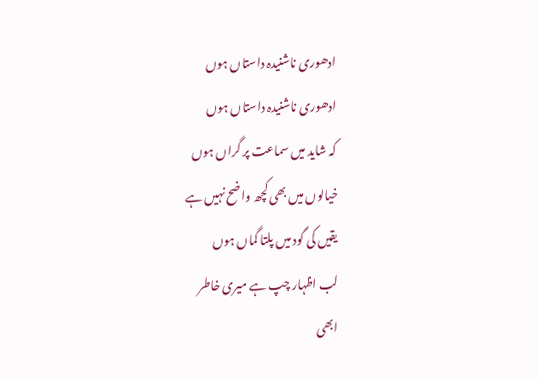ادھوری ناشنیدہ داستاں ہوں
ادھوری ناشنیدہ داستاں ہوں
کہ شاید میں سماعت پر گراں ہوں
خیالوں میں بھی کچھ واضح نہیں ہے
یقیں کی گود میں پلتا گماں ہوں
لب اظہار چپ ہے میری خاطر
ابھی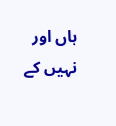ہاں اور نہیں کے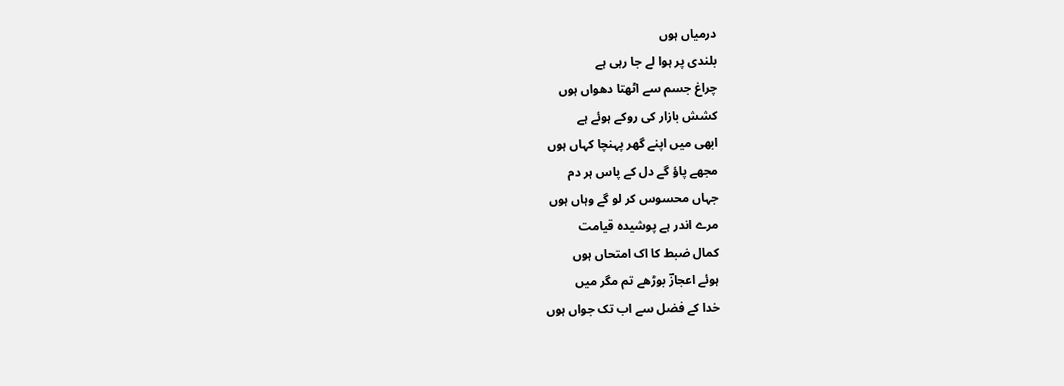درمیاں ہوں
بلندی پر ہوا لے جا رہی ہے
چراغ جسم سے اٹھتا دھواں ہوں
کشش بازار کی روکے ہوئے ہے
ابھی میں اپنے گھر پہنچا کہاں ہوں
مجھے پاؤ گے دل کے پاس ہر دم
جہاں محسوس کر لو گے وہاں ہوں
مرے اندر ہے پوشیدہ قیامت
کمال ضبط کا اک امتحاں ہوں
ہوئے اعجازؔ بوڑھے تم مگر میں
خدا کے فضل سے اب تک جواں ہوں